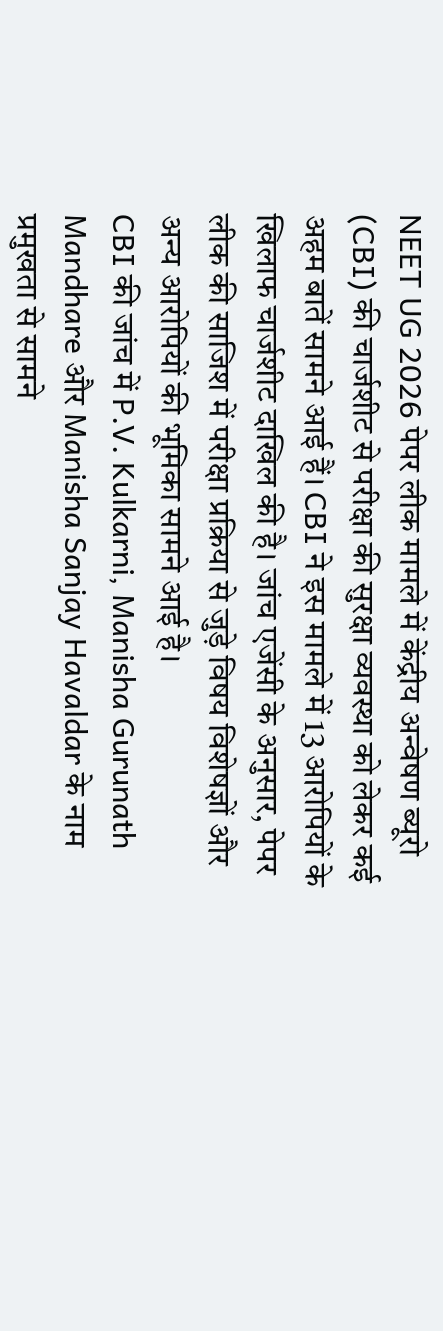NEET UG 2026 पेपर लीक मामले में केंद्रीय अन्वेषण ब्यूरो (CBI) की चार्जशीट से परीक्षा की सुरक्षा व्यवस्था को लेकर कई अहम बातें सामने आई हैं। CBI ने इस मामले में 13 आरोपियों के खिलाफ चार्जशीट दाखिल की है। जांच एजेंसी के अनुसार, पेपर लीक की साजिश में परीक्षा प्रक्रिया से जुड़े विषय विशेषज्ञों और अन्य आरोपियों की भूमिका सामने आई है।
CBI की जांच में P.V. Kulkarni, Manisha Gurunath Mandhare और Manisha Sanjay Havaldar के नाम प्रमुखता से सामने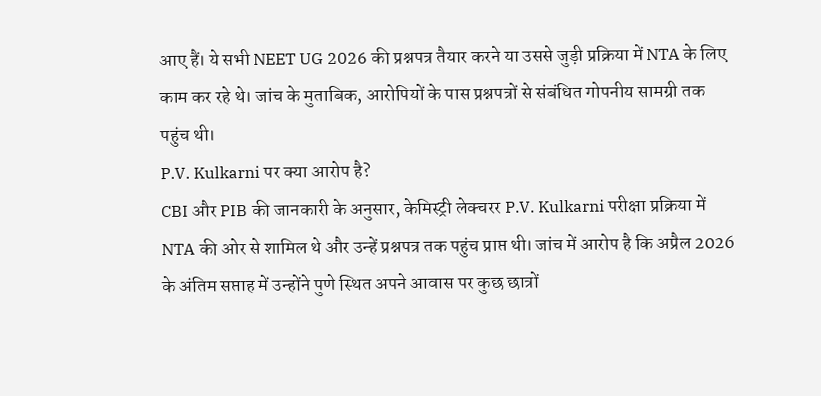आए हैं। ये सभी NEET UG 2026 की प्रश्नपत्र तैयार करने या उससे जुड़ी प्रक्रिया में NTA के लिए काम कर रहे थे। जांच के मुताबिक, आरोपियों के पास प्रश्नपत्रों से संबंधित गोपनीय सामग्री तक पहुंच थी।
P.V. Kulkarni पर क्या आरोप है?
CBI और PIB की जानकारी के अनुसार, केमिस्ट्री लेक्चरर P.V. Kulkarni परीक्षा प्रक्रिया में NTA की ओर से शामिल थे और उन्हें प्रश्नपत्र तक पहुंच प्राप्त थी। जांच में आरोप है कि अप्रैल 2026 के अंतिम सप्ताह में उन्होंने पुणे स्थित अपने आवास पर कुछ छात्रों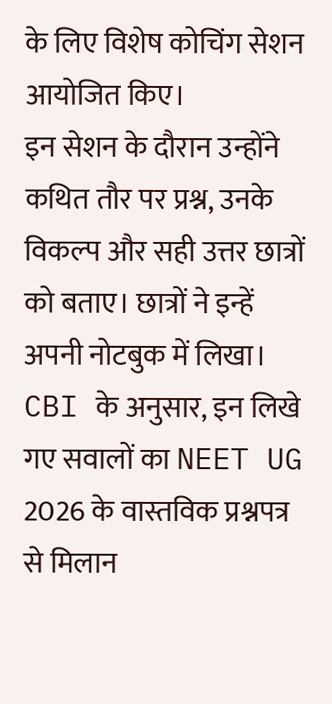के लिए विशेष कोचिंग सेशन आयोजित किए।
इन सेशन के दौरान उन्होंने कथित तौर पर प्रश्न, उनके विकल्प और सही उत्तर छात्रों को बताए। छात्रों ने इन्हें अपनी नोटबुक में लिखा। CBI के अनुसार, इन लिखे गए सवालों का NEET UG 2026 के वास्तविक प्रश्नपत्र से मिलान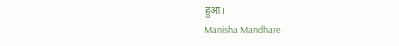हुआ।
Manisha Mandhare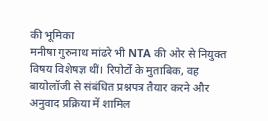की भूमिका
मनीषा गुरुनाथ मांढरे भी NTA की ओर से नियुक्त विषय विशेषज्ञ थीं। रिपोर्टों के मुताबिक, वह बायोलॉजी से संबंधित प्रश्नपत्र तैयार करने और अनुवाद प्रक्रिया में शामिल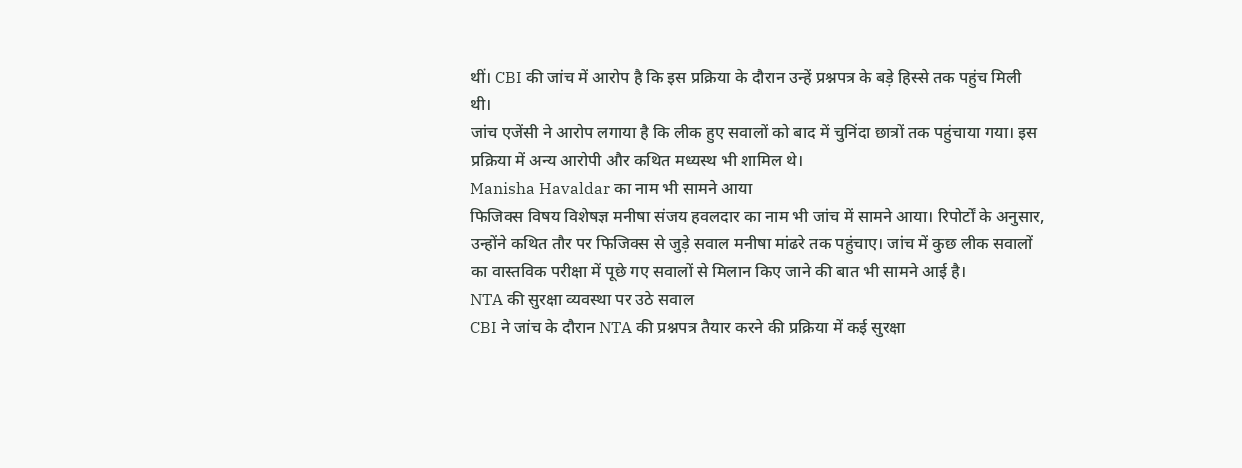थीं। CBI की जांच में आरोप है कि इस प्रक्रिया के दौरान उन्हें प्रश्नपत्र के बड़े हिस्से तक पहुंच मिली थी।
जांच एजेंसी ने आरोप लगाया है कि लीक हुए सवालों को बाद में चुनिंदा छात्रों तक पहुंचाया गया। इस प्रक्रिया में अन्य आरोपी और कथित मध्यस्थ भी शामिल थे।
Manisha Havaldar का नाम भी सामने आया
फिजिक्स विषय विशेषज्ञ मनीषा संजय हवलदार का नाम भी जांच में सामने आया। रिपोर्टों के अनुसार, उन्होंने कथित तौर पर फिजिक्स से जुड़े सवाल मनीषा मांढरे तक पहुंचाए। जांच में कुछ लीक सवालों का वास्तविक परीक्षा में पूछे गए सवालों से मिलान किए जाने की बात भी सामने आई है।
NTA की सुरक्षा व्यवस्था पर उठे सवाल
CBI ने जांच के दौरान NTA की प्रश्नपत्र तैयार करने की प्रक्रिया में कई सुरक्षा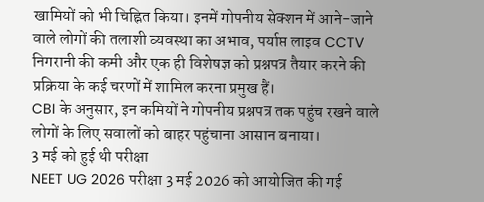खामियों को भी चिह्नित किया। इनमें गोपनीय सेक्शन में आने-जाने वाले लोगों की तलाशी व्यवस्था का अभाव, पर्याप्त लाइव CCTV निगरानी की कमी और एक ही विशेषज्ञ को प्रश्नपत्र तैयार करने की प्रक्रिया के कई चरणों में शामिल करना प्रमुख हैं।
CBI के अनुसार, इन कमियों ने गोपनीय प्रश्नपत्र तक पहुंच रखने वाले लोगों के लिए सवालों को बाहर पहुंचाना आसान बनाया।
3 मई को हुई थी परीक्षा
NEET UG 2026 परीक्षा 3 मई 2026 को आयोजित की गई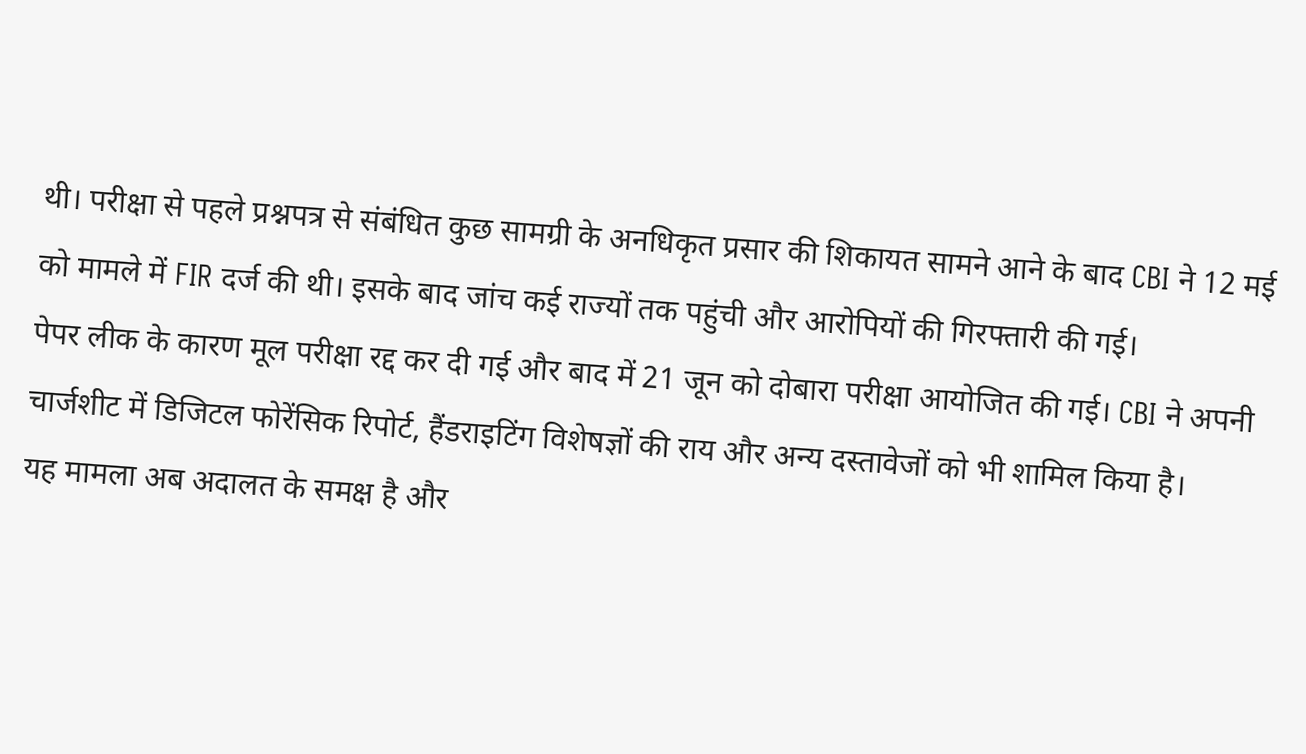थी। परीक्षा से पहले प्रश्नपत्र से संबंधित कुछ सामग्री के अनधिकृत प्रसार की शिकायत सामने आने के बाद CBI ने 12 मई को मामले में FIR दर्ज की थी। इसके बाद जांच कई राज्यों तक पहुंची और आरोपियों की गिरफ्तारी की गई।
पेपर लीक के कारण मूल परीक्षा रद्द कर दी गई और बाद में 21 जून को दोबारा परीक्षा आयोजित की गई। CBI ने अपनी चार्जशीट में डिजिटल फोरेंसिक रिपोर्ट, हैंडराइटिंग विशेषज्ञों की राय और अन्य दस्तावेजों को भी शामिल किया है।
यह मामला अब अदालत के समक्ष है और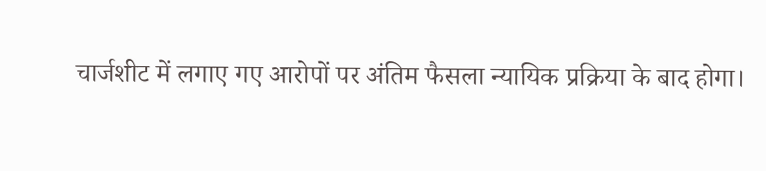चार्जशीट में लगाए गए आरोपों पर अंतिम फैसला न्यायिक प्रक्रिया के बाद होगा।